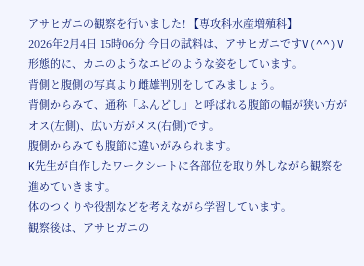アサヒガニの観察を行いました! 【専攻科水産増殖科】
2026年2月4日 15時06分 今日の試料は、アサヒガニですV(^^)V
形態的に、カニのようなエビのような姿をしています。
背側と腹側の写真より雌雄判別をしてみましょう。
背側からみて、通称「ふんどし」と呼ばれる腹節の幅が狭い方がオス(左側)、広い方がメス(右側)です。
腹側からみても腹節に違いがみられます。
K先生が自作したワークシートに各部位を取り外しながら観察を進めていきます。
体のつくりや役割などを考えながら学習しています。
観察後は、アサヒガニの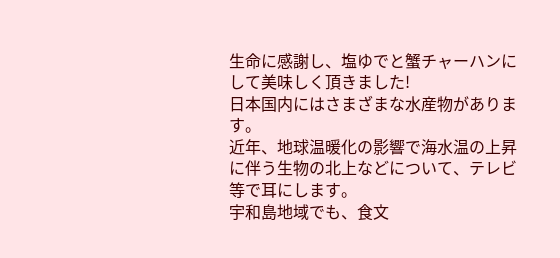生命に感謝し、塩ゆでと蟹チャーハンにして美味しく頂きました!
日本国内にはさまざまな水産物があります。
近年、地球温暖化の影響で海水温の上昇に伴う生物の北上などについて、テレビ等で耳にします。
宇和島地域でも、食文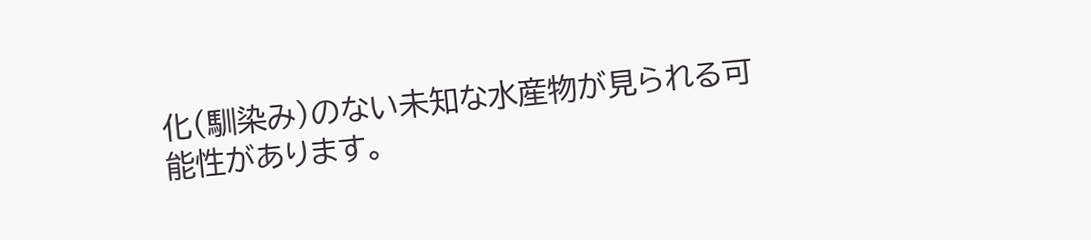化(馴染み)のない未知な水産物が見られる可能性があります。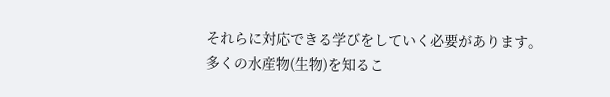それらに対応できる学びをしていく必要があります。
多くの水産物(生物)を知るこ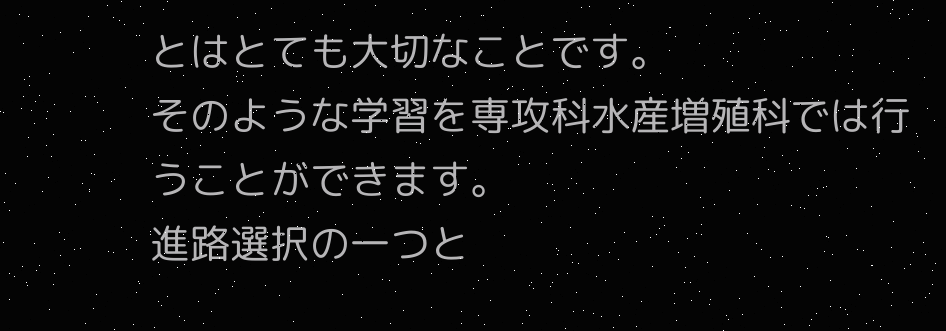とはとても大切なことです。
そのような学習を専攻科水産増殖科では行うことができます。
進路選択の一つと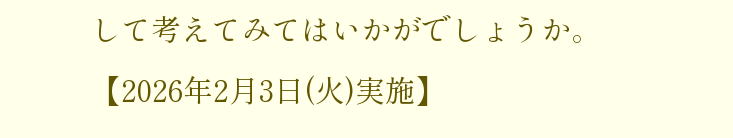して考えてみてはいかがでしょうか。
【2026年2月3日(火)実施】